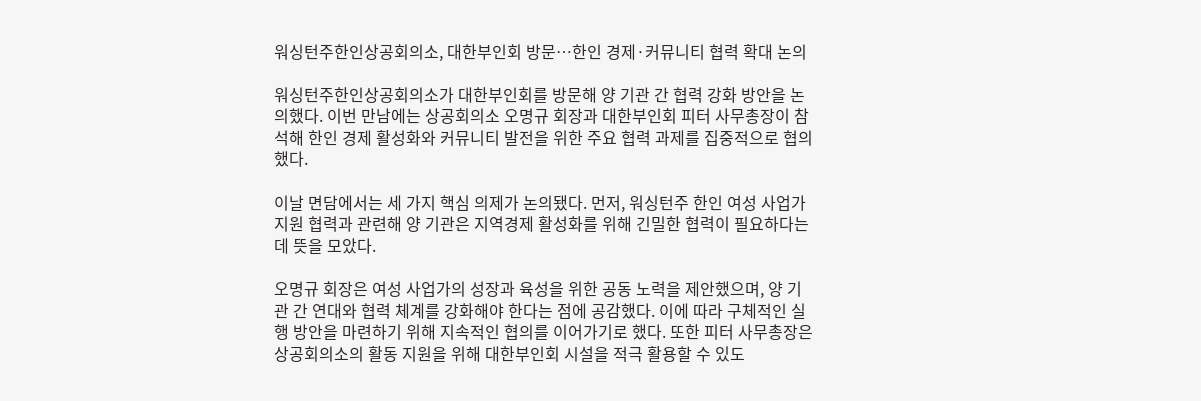워싱턴주한인상공회의소, 대한부인회 방문…한인 경제·커뮤니티 협력 확대 논의

워싱턴주한인상공회의소가 대한부인회를 방문해 양 기관 간 협력 강화 방안을 논의했다. 이번 만남에는 상공회의소 오명규 회장과 대한부인회 피터 사무총장이 참석해 한인 경제 활성화와 커뮤니티 발전을 위한 주요 협력 과제를 집중적으로 협의했다.

이날 면담에서는 세 가지 핵심 의제가 논의됐다. 먼저, 워싱턴주 한인 여성 사업가 지원 협력과 관련해 양 기관은 지역경제 활성화를 위해 긴밀한 협력이 필요하다는 데 뜻을 모았다.

오명규 회장은 여성 사업가의 성장과 육성을 위한 공동 노력을 제안했으며, 양 기관 간 연대와 협력 체계를 강화해야 한다는 점에 공감했다. 이에 따라 구체적인 실행 방안을 마련하기 위해 지속적인 협의를 이어가기로 했다. 또한 피터 사무총장은 상공회의소의 활동 지원을 위해 대한부인회 시설을 적극 활용할 수 있도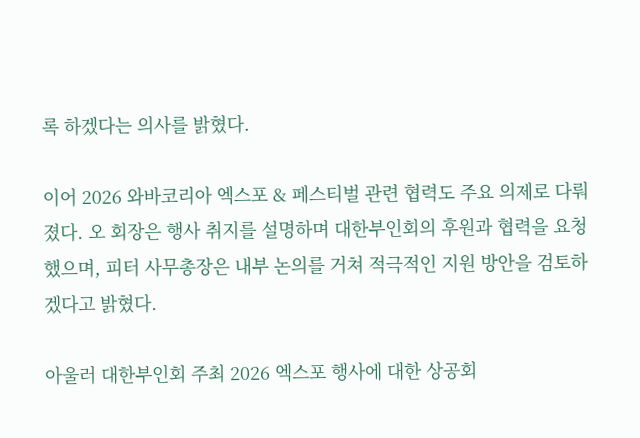록 하겠다는 의사를 밝혔다.

이어 2026 와바코리아 엑스포 & 페스티벌 관련 협력도 주요 의제로 다뤄졌다. 오 회장은 행사 취지를 설명하며 대한부인회의 후원과 협력을 요청했으며, 피터 사무총장은 내부 논의를 거쳐 적극적인 지원 방안을 검토하겠다고 밝혔다.

아울러 대한부인회 주최 2026 엑스포 행사에 대한 상공회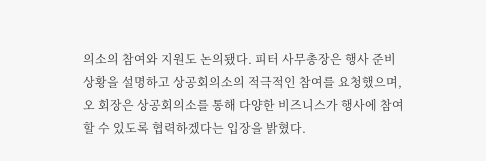의소의 참여와 지원도 논의됐다. 피터 사무총장은 행사 준비 상황을 설명하고 상공회의소의 적극적인 참여를 요청했으며, 오 회장은 상공회의소를 통해 다양한 비즈니스가 행사에 참여할 수 있도록 협력하겠다는 입장을 밝혔다.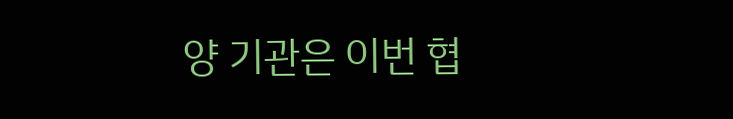양 기관은 이번 협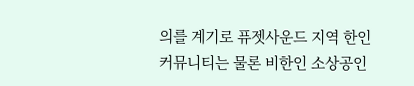의를 계기로 퓨젯사운드 지역 한인 커뮤니티는 물론 비한인 소상공인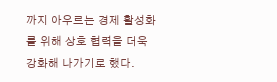까지 아우르는 경제 활성화를 위해 상호 협력을 더욱 강화해 나가기로 했다.